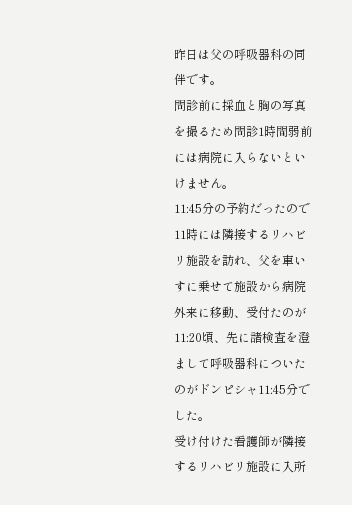昨日は父の呼吸器科の同伴です。
問診前に採血と胸の写真を撮るため問診1時間弱前には病院に入らないといけません。
11:45分の予約だったので11時には隣接するリハビリ施設を訪れ、父を車いすに乗せて施設から病院外来に移動、受付たのが11:20頃、先に諸検査を澄まして呼吸器科についたのがドンピシャ11:45分でした。
受け付けた看護師が隣接するリハビリ施設に入所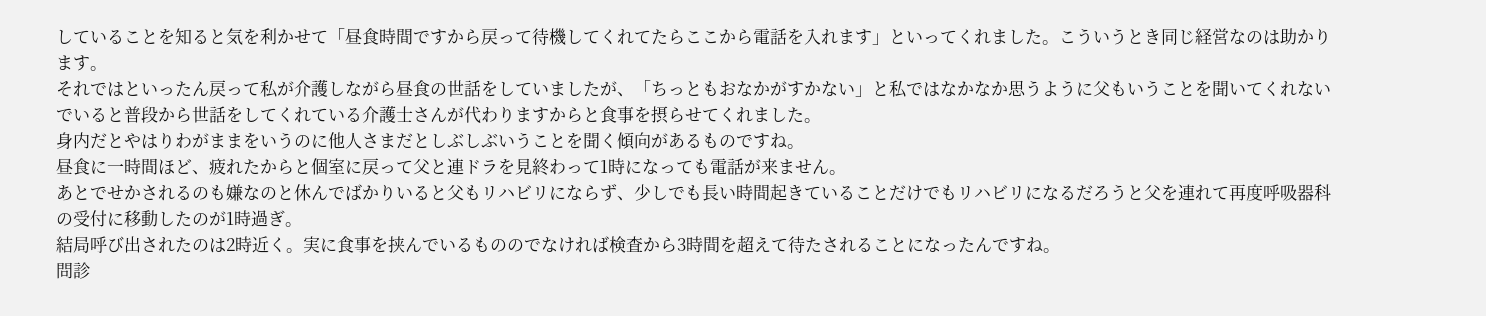していることを知ると気を利かせて「昼食時間ですから戻って待機してくれてたらここから電話を入れます」といってくれました。こういうとき同じ経営なのは助かります。
それではといったん戻って私が介護しながら昼食の世話をしていましたが、「ちっともおなかがすかない」と私ではなかなか思うように父もいうことを聞いてくれないでいると普段から世話をしてくれている介護士さんが代わりますからと食事を摂らせてくれました。
身内だとやはりわがままをいうのに他人さまだとしぶしぶいうことを聞く傾向があるものですね。
昼食に一時間ほど、疲れたからと個室に戻って父と連ドラを見終わって1時になっても電話が来ません。
あとでせかされるのも嫌なのと休んでばかりいると父もリハビリにならず、少しでも長い時間起きていることだけでもリハビリになるだろうと父を連れて再度呼吸器科の受付に移動したのが1時過ぎ。
結局呼び出されたのは2時近く。実に食事を挟んでいるもののでなければ検査から3時間を超えて待たされることになったんですね。
問診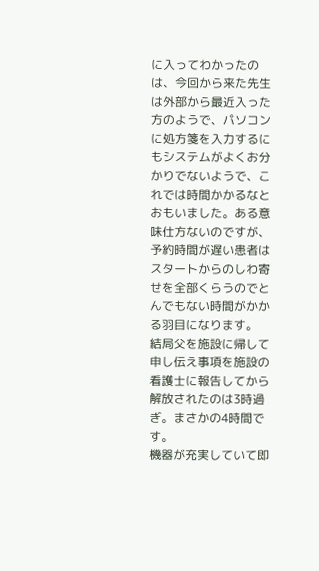に入ってわかったのは、今回から来た先生は外部から最近入った方のようで、パソコンに処方箋を入力するにもシステムがよくお分かりでないようで、これでは時間かかるなとおもいました。ある意味仕方ないのですが、予約時間が遅い患者はスタートからのしわ寄せを全部くらうのでとんでもない時間がかかる羽目になります。
結局父を施設に帰して申し伝え事項を施設の看護士に報告してから解放されたのは3時過ぎ。まさかの4時間です。
機器が充実していて即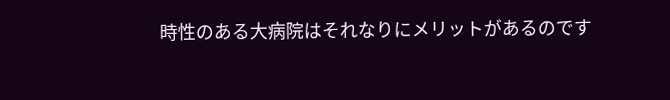時性のある大病院はそれなりにメリットがあるのです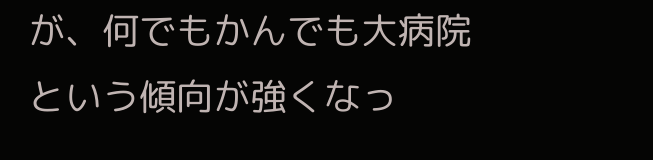が、何でもかんでも大病院という傾向が強くなっ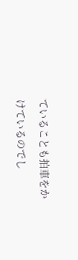ていることも拍車をかけているのでし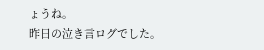ょうね。
昨日の泣き言ログでした。